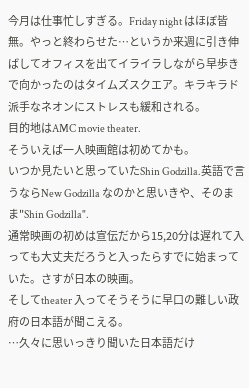今月は仕事忙しすぎる。Friday night はほぼ皆無。やっと終わらせた…というか来週に引き伸ばしてオフィスを出てイライラしながら早歩きで向かったのはタイムズスクエア。キラキラド派手なネオンにストレスも緩和される。
目的地はAMC movie theater.
そういえば一人映画館は初めてかも。
いつか見たいと思っていたShin Godzilla.英語で言うならNew Godzilla なのかと思いきや、そのまま"Shin Godzilla".
通常映画の初めは宣伝だから15,20分は遅れて入っても大丈夫だろうと入ったらすでに始まっていた。さすが日本の映画。
そしてtheater 入ってそうそうに早口の難しい政府の日本語が聞こえる。
…久々に思いっきり聞いた日本語だけ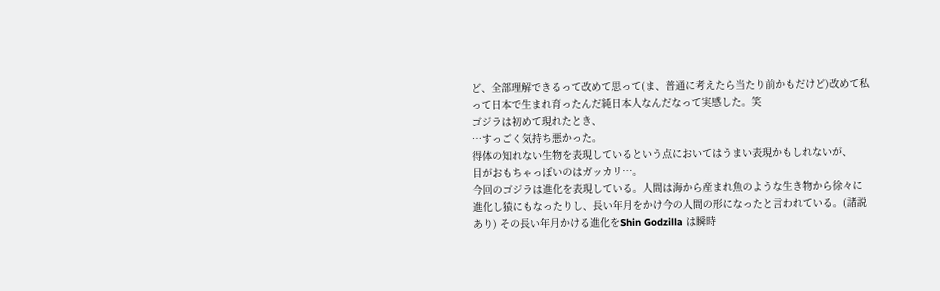ど、全部理解できるって改めて思って(ま、普通に考えたら当たり前かもだけど)改めて私って日本で生まれ育ったんだ純日本人なんだなって実感した。笑
ゴジラは初めて現れたとき、
…すっごく気持ち悪かった。
得体の知れない生物を表現しているという点においてはうまい表現かもしれないが、
目がおもちゃっぽいのはガッカリ…。
今回のゴジラは進化を表現している。人間は海から産まれ魚のような生き物から徐々に進化し猿にもなったりし、長い年月をかけ今の人間の形になったと言われている。(諸説あり) その長い年月かける進化をShin Godzilla は瞬時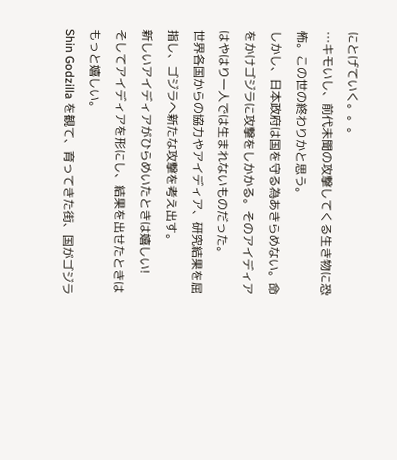にとげていく。。。
…キモいし、前代未聞の攻撃してくる生き物に恐怖。この世の終わりかと思う。
しかし、日本政府は国を守る為あきらめない。命をかけゴジラに攻撃をしかかる。そのアイディアはやはり一人では生まれないものだった。
世界各国からの協力やアイディア、研究結果を屈指し、ゴジラへ新たな攻撃を考え出す。
新しいアイディアがひらめいたときは嬉しい!
そしてアイディアを形にし、結果を出せたときはもっと嬉しい。
Shin Godzilla を観て、育ってきた街、国がゴジラ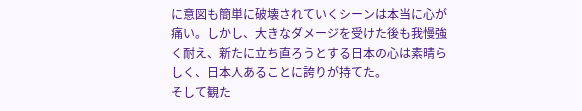に意図も簡単に破壊されていくシーンは本当に心が痛い。しかし、大きなダメージを受けた後も我慢強く耐え、新たに立ち直ろうとする日本の心は素晴らしく、日本人あることに誇りが持てた。
そして観た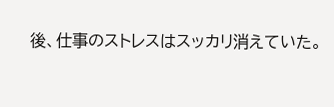後、仕事のストレスはスッカリ消えていた。